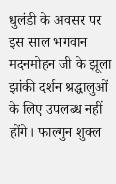धुलंडी के अवसर पर इस साल भगवान मदनमोहन जी के झूला झांकी दर्शन श्रद्धालुओं के लिए उपलब्ध नहीं होंगे। फाल्गुन शुक्ल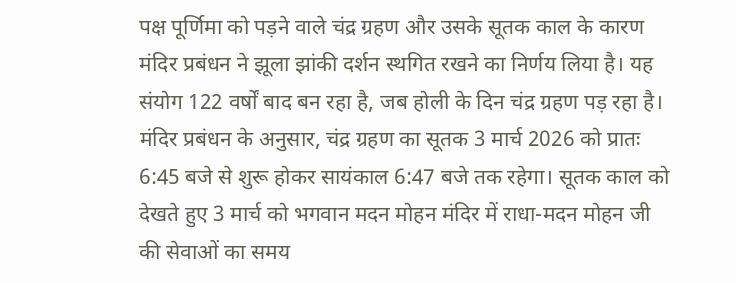पक्ष पूर्णिमा को पड़ने वाले चंद्र ग्रहण और उसके सूतक काल के कारण मंदिर प्रबंधन ने झूला झांकी दर्शन स्थगित रखने का निर्णय लिया है। यह संयोग 122 वर्षों बाद बन रहा है, जब होली के दिन चंद्र ग्रहण पड़ रहा है। मंदिर प्रबंधन के अनुसार, चंद्र ग्रहण का सूतक 3 मार्च 2026 को प्रातः 6:45 बजे से शुरू होकर सायंकाल 6:47 बजे तक रहेगा। सूतक काल को देखते हुए 3 मार्च को भगवान मदन मोहन मंदिर में राधा-मदन मोहन जी की सेवाओं का समय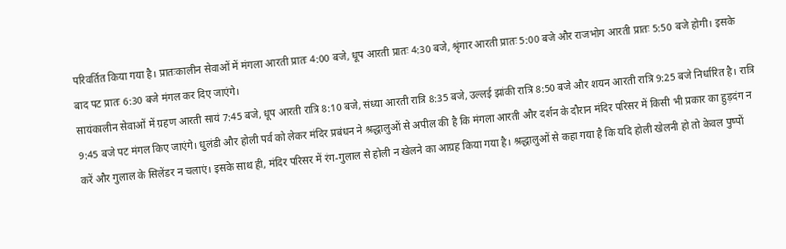परिवर्तित किया गया है। प्रातःकालीन सेवाओं में मंगला आरती प्रातः 4:00 बजे, धूप आरती प्रातः 4:30 बजे, श्रृंगार आरती प्रातः 5:00 बजे और राजभोग आरती प्रातः 5:50 बजे होगी। इसके बाद पट प्रातः 6:30 बजे मंगल कर दिए जाएंगे।
सायंकालीन सेवाओं में ग्रहण आरती सायं 7:45 बजे, धूप आरती रात्रि 8:10 बजे, संध्या आरती रात्रि 8:35 बजे, उल्लई झांकी रात्रि 8:50 बजे और शयन आरती रात्रि 9:25 बजे निर्धारित है। रात्रि 9:45 बजे पट मंगल किए जाएंगे। धुलंडी और होली पर्व को लेकर मंदिर प्रबंधन ने श्रद्धालुओं से अपील की है कि मंगला आरती और दर्शन के दौरान मंदिर परिसर में किसी भी प्रकार का हुड़दंग न करें और गुलाल के सिलेंडर न चलाएं। इसके साथ ही, मंदिर परिसर में रंग-गुलाल से होली न खेलने का आग्रह किया गया है। श्रद्धालुओं से कहा गया है कि यदि होली खेलनी हो तो केवल पुष्पों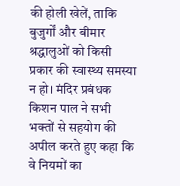की होली खेलें, ताकि बुजुर्गों और बीमार श्रद्धालुओं को किसी प्रकार की स्वास्थ्य समस्या न हो। मंदिर प्रबंधक किशन पाल ने सभी भक्तों से सहयोग की अपील करते हुए कहा कि वे नियमों का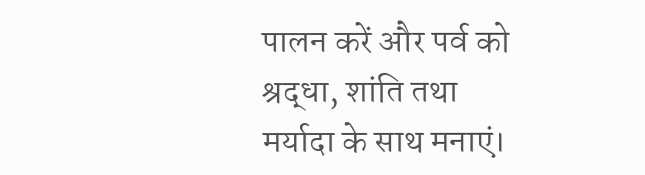पालन करें और पर्व को श्रद्धा, शांति तथा मर्यादा के साथ मनाएं।